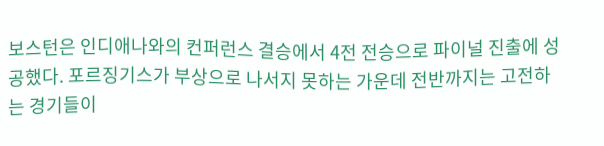보스턴은 인디애나와의 컨퍼런스 결승에서 4전 전승으로 파이널 진출에 성공했다. 포르징기스가 부상으로 나서지 못하는 가운데 전반까지는 고전하는 경기들이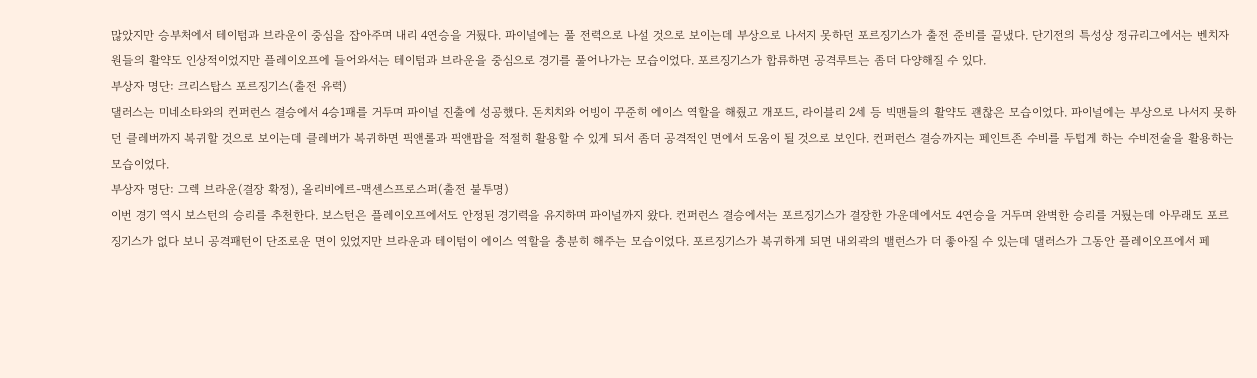많았지만 승부처에서 테이텀과 브라운이 중심을 잡아주며 내리 4연승을 거뒀다. 파이널에는 풀 전력으로 나설 것으로 보이는데 부상으로 나서지 못하던 포르징기스가 출전 준비를 끝냈다. 단기전의 특성상 정규리그에서는 벤치자원들의 활약도 인상적이었지만 플레이오프에 들어와서는 테이텀과 브라운을 중심으로 경기를 풀어나가는 모습이었다. 포르징기스가 합류하면 공격루트는 좀더 다양해질 수 있다.
부상자 명단: 크리스탑스 포르징기스(출전 유력)
댈러스는 미네소타와의 컨퍼런스 결승에서 4승1패를 거두며 파이널 진출에 성공했다. 돈치치와 어빙이 꾸준히 에이스 역할을 해줬고 개포드, 라이블리 2세 등 빅맨들의 활약도 괜찮은 모습이었다. 파이널에는 부상으로 나서지 못하던 클레버까지 복귀할 것으로 보이는데 클레버가 복귀하면 픽앤롤과 픽앤팝을 적절히 활용할 수 있게 되서 좀더 공격적인 면에서 도움이 될 것으로 보인다. 컨퍼런스 결승까지는 페인트존 수비를 두텁게 하는 수비전술을 활용하는 모습이었다.
부상자 명단: 그렉 브라운(결장 확정), 올리비에르-맥센스프로스퍼(출전 불투명)
이번 경기 역시 보스턴의 승리를 추천한다. 보스턴은 플레이오프에서도 안정된 경기력을 유지하며 파이널까지 왔다. 컨퍼런스 결승에서는 포르징기스가 결장한 가운데에서도 4연승을 거두며 완벽한 승리를 거뒀는데 아무래도 포르징기스가 없다 보니 공격패턴이 단조로운 면이 있었지만 브라운과 테이텀이 에이스 역할을 충분히 해주는 모습이었다. 포르징기스가 복귀하게 되면 내외곽의 밸런스가 더 좋아질 수 있는데 댈러스가 그동안 플레이오프에서 페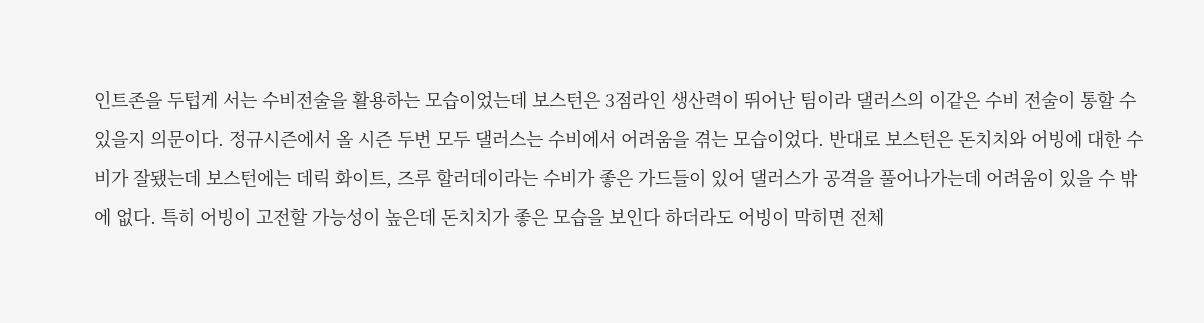인트존을 두텁게 서는 수비전술을 활용하는 모습이었는데 보스턴은 3점라인 생산력이 뛰어난 팀이라 댈러스의 이같은 수비 전술이 통할 수 있을지 의문이다. 정규시즌에서 올 시즌 두번 모두 댈러스는 수비에서 어려움을 겪는 모습이었다. 반대로 보스턴은 돈치치와 어빙에 대한 수비가 잘됐는데 보스턴에는 데릭 화이트, 즈루 할러데이라는 수비가 좋은 가드들이 있어 댈러스가 공격을 풀어나가는데 어려움이 있을 수 밖에 없다. 특히 어빙이 고전할 가능성이 높은데 돈치치가 좋은 모습을 보인다 하더라도 어빙이 막히면 전체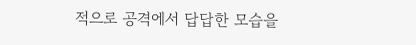적으로 공격에서 답답한 모습을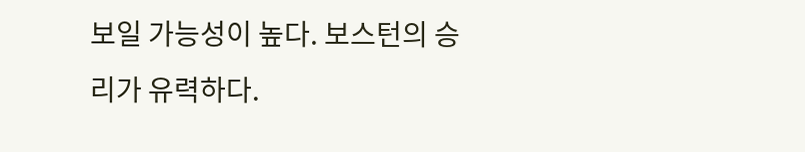보일 가능성이 높다. 보스턴의 승리가 유력하다.